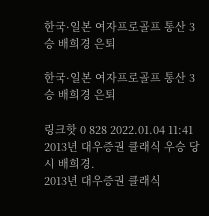한국·일본 여자프로골프 통산 3승 배희경 은퇴

한국·일본 여자프로골프 통산 3승 배희경 은퇴

링크핫 0 828 2022.01.04 11:41
2013년 대우증권 클래식 우승 당시 배희경.
2013년 대우증권 클래식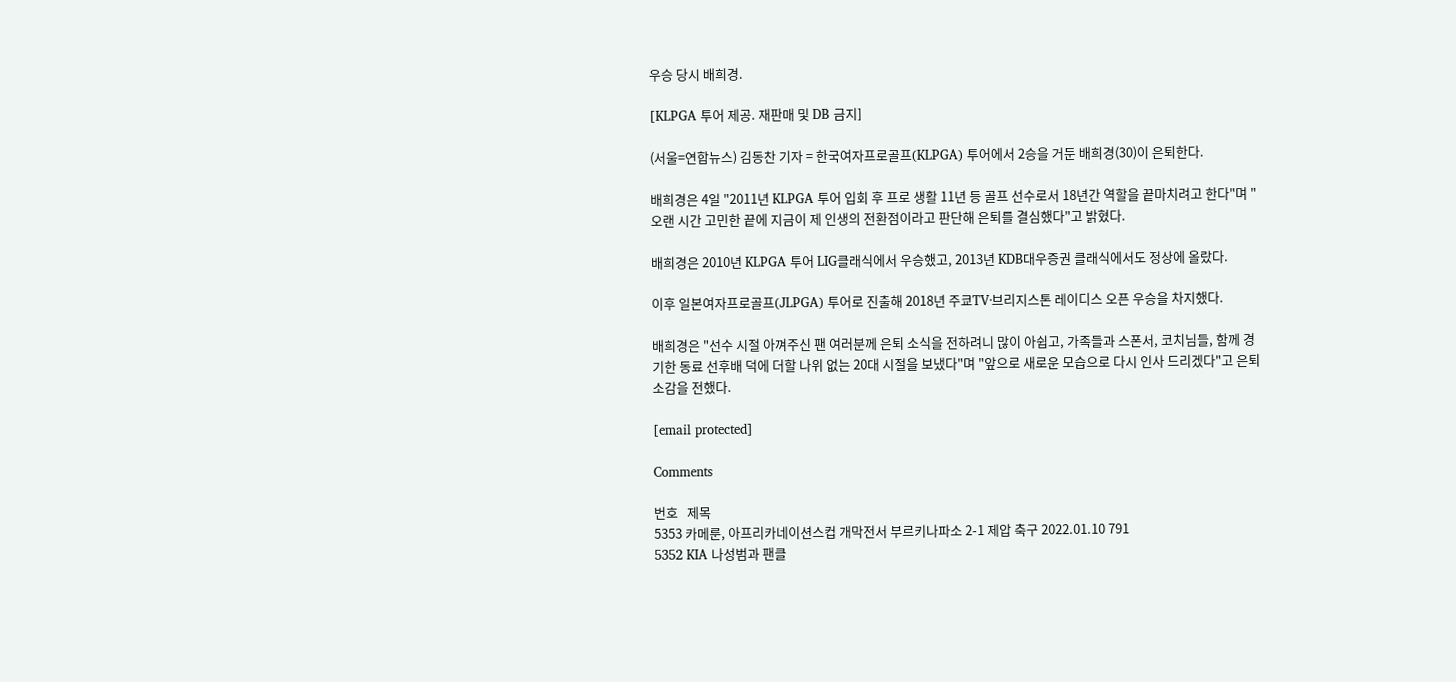우승 당시 배희경.

[KLPGA 투어 제공. 재판매 및 DB 금지]

(서울=연합뉴스) 김동찬 기자 = 한국여자프로골프(KLPGA) 투어에서 2승을 거둔 배희경(30)이 은퇴한다.

배희경은 4일 "2011년 KLPGA 투어 입회 후 프로 생활 11년 등 골프 선수로서 18년간 역할을 끝마치려고 한다"며 "오랜 시간 고민한 끝에 지금이 제 인생의 전환점이라고 판단해 은퇴를 결심했다"고 밝혔다.

배희경은 2010년 KLPGA 투어 LIG클래식에서 우승했고, 2013년 KDB대우증권 클래식에서도 정상에 올랐다.

이후 일본여자프로골프(JLPGA) 투어로 진출해 2018년 주쿄TV·브리지스톤 레이디스 오픈 우승을 차지했다.

배희경은 "선수 시절 아껴주신 팬 여러분께 은퇴 소식을 전하려니 많이 아쉽고, 가족들과 스폰서, 코치님들, 함께 경기한 동료 선후배 덕에 더할 나위 없는 20대 시절을 보냈다"며 "앞으로 새로운 모습으로 다시 인사 드리겠다"고 은퇴 소감을 전했다.

[email protected]

Comments

번호   제목
5353 카메룬, 아프리카네이션스컵 개막전서 부르키나파소 2-1 제압 축구 2022.01.10 791
5352 KIA 나성범과 팬클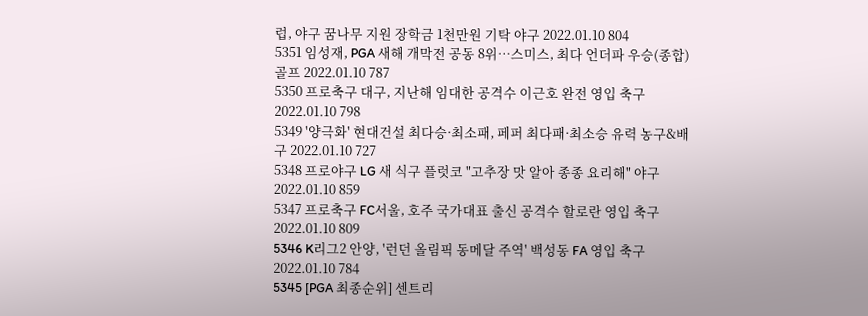럽, 야구 꿈나무 지원 장학금 1천만원 기탁 야구 2022.01.10 804
5351 임성재, PGA 새해 개막전 공동 8위…스미스, 최다 언더파 우승(종합) 골프 2022.01.10 787
5350 프로축구 대구, 지난해 임대한 공격수 이근호 완전 영입 축구 2022.01.10 798
5349 '양극화' 현대건설 최다승·최소패, 페퍼 최다패·최소승 유력 농구&배구 2022.01.10 727
5348 프로야구 LG 새 식구 플럿코 "고추장 맛 알아 종종 요리해" 야구 2022.01.10 859
5347 프로축구 FC서울, 호주 국가대표 출신 공격수 할로란 영입 축구 2022.01.10 809
5346 K리그2 안양, '런던 올림픽 동메달 주역' 백성동 FA 영입 축구 2022.01.10 784
5345 [PGA 최종순위] 센트리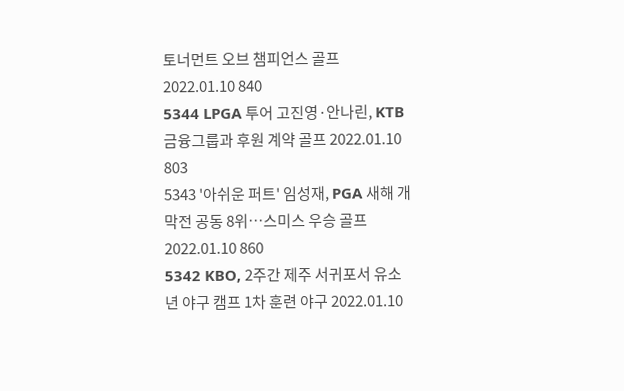토너먼트 오브 챔피언스 골프 2022.01.10 840
5344 LPGA 투어 고진영·안나린, KTB 금융그룹과 후원 계약 골프 2022.01.10 803
5343 '아쉬운 퍼트' 임성재, PGA 새해 개막전 공동 8위…스미스 우승 골프 2022.01.10 860
5342 KBO, 2주간 제주 서귀포서 유소년 야구 캠프 1차 훈련 야구 2022.01.10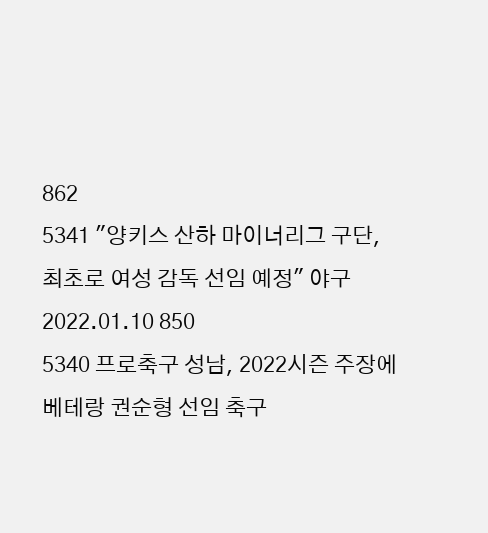862
5341 "양키스 산하 마이너리그 구단, 최초로 여성 감독 선임 예정" 야구 2022.01.10 850
5340 프로축구 성남, 2022시즌 주장에 베테랑 권순형 선임 축구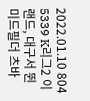2022.01.10 804
5339 K리그2 이랜드, 대구서 뛴 미드필더 츠바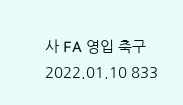사 FA 영입 축구 2022.01.10 833